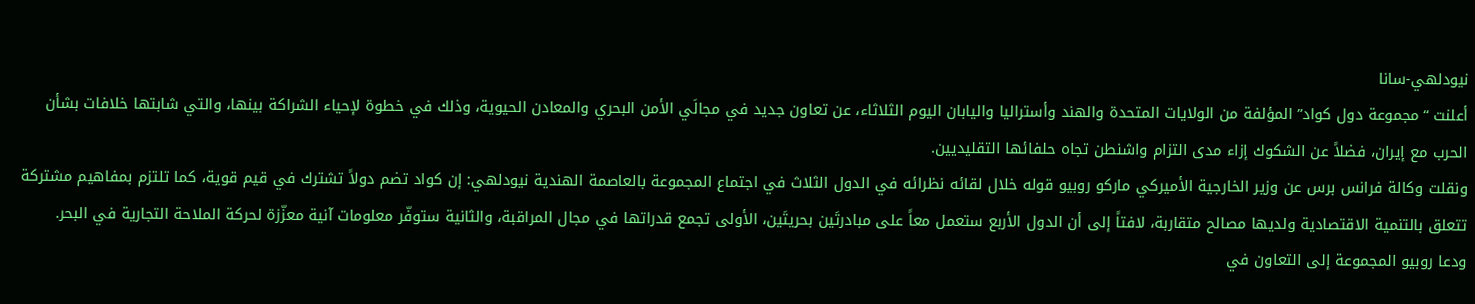نيودلهي-سانا
أعلنت “مجموعة دول كواد” المؤلفة من الولايات المتحدة والهند وأستراليا واليابان اليوم الثلاثاء، عن تعاون جديد في مجالَي الأمن البحري والمعادن الحيوية، وذلك في خطوة لإحياء الشراكة بينها، والتي شابتها خلافات بشأن الحرب مع إيران، فضلاً عن الشكوك إزاء مدى التزام واشنطن تجاه حلفائها التقليديين.
ونقلت وكالة فرانس برس عن وزير الخارجية الأميركي ماركو روبيو قوله خلال لقائه نظرائه في الدول الثلاث في اجتماع المجموعة بالعاصمة الهندية نيودلهي: إن كواد تضم دولاً تشترك في قيم قوية، كما تلتزم بمفاهيم مشتركة تتعلق بالتنمية الاقتصادية ولديها مصالح متقاربة، لافتاً إلى أن الدول الأربع ستعمل معاً على مبادرتَين بحريتَين، الأولى تجمع قدراتها في مجال المراقبة، والثانية ستوفّر معلومات آنية معزّزة لحركة الملاحة التجارية في البحر.
ودعا روبيو المجموعة إلى التعاون في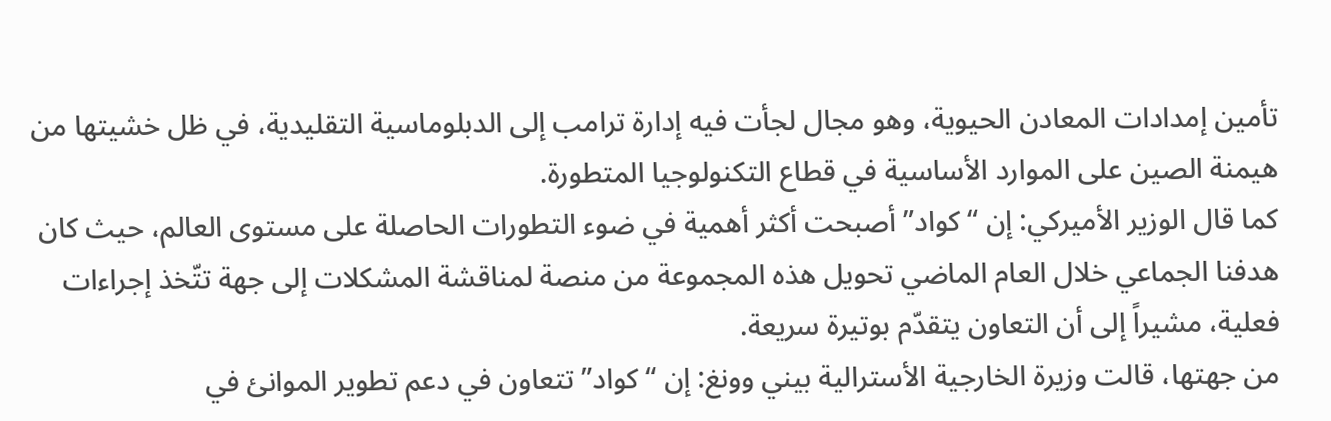تأمين إمدادات المعادن الحيوية، وهو مجال لجأت فيه إدارة ترامب إلى الدبلوماسية التقليدية، في ظل خشيتها من هيمنة الصين على الموارد الأساسية في قطاع التكنولوجيا المتطورة.
كما قال الوزير الأميركي: إن “كواد” أصبحت أكثر أهمية في ضوء التطورات الحاصلة على مستوى العالم، حيث كان هدفنا الجماعي خلال العام الماضي تحويل هذه المجموعة من منصة لمناقشة المشكلات إلى جهة تتّخذ إجراءات فعلية، مشيراً إلى أن التعاون يتقدّم بوتيرة سريعة.
من جهتها، قالت وزيرة الخارجية الأسترالية بيني وونغ: إن “كواد” تتعاون في دعم تطوير الموانئ في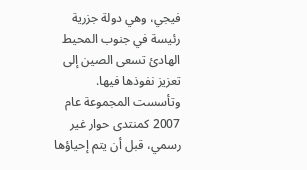فيجي، وهي دولة جزرية رئيسة في جنوب المحيط الهادئ تسعى الصين إلى تعزيز نفوذها فيها.
وتأسست المجموعة عام 2007 كمنتدى حوار غير رسمي، قبل أن يتم إحياؤها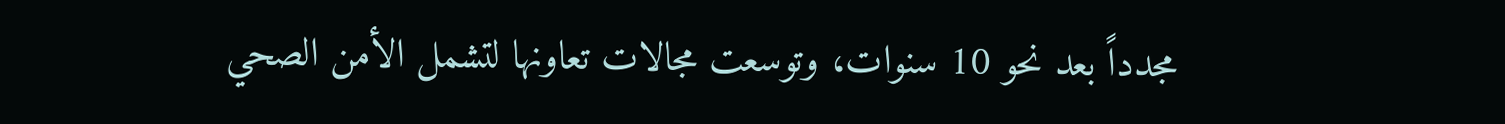مجدداً بعد نحو 10 سنوات، وتوسعت مجالات تعاونها لتشمل الأمن الصحي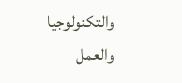والتكنولوجيا والعمل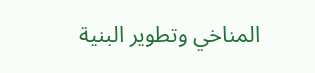المناخي وتطوير البنية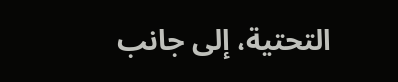التحتية، إلى جانب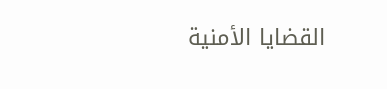القضايا الأمنية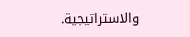والاستراتيجية.